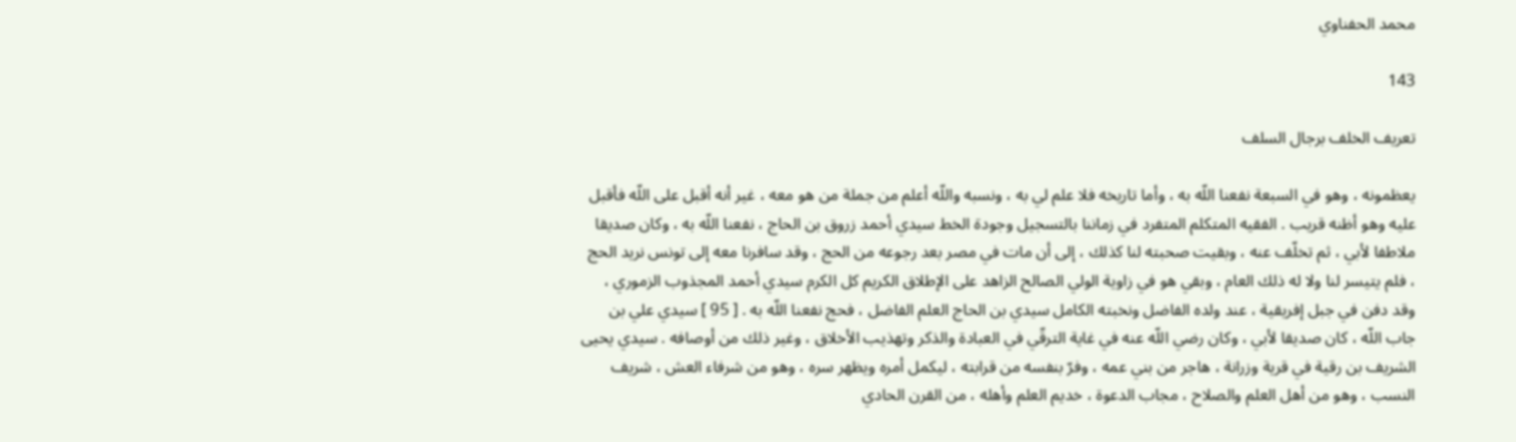محمد الحفناوي

143

تعريف الخلف برجال السلف

يعظمونه ، وهو في السبعة نفعنا اللّه به ، وأما تاريخه فلا علم لي به ، ونسبه واللّه أعلم من جملة من هو معه ، غير أنه أقبل على اللّه فأقبل عليه وهو أظنه قريب . الفقيه المتكلم المتفرد في زماننا بالتسجيل وجودة الخط سيدي أحمد زروق بن الحاج ، نفعنا اللّه به ، وكان صديقا ملاطفا لأبي ، ثم تخلّف عنه ، وبقيت صحبته لنا كذلك ، إلى أن مات في مصر بعد رجوعه من الحج ، وقد سافرنا معه إلى تونس نريد الحج ، فلم يتيسر لنا ولا له ذلك العام ، وبقي هو في زاوية الولي الصالح الزاهد على الإطلاق الكريم كل الكرم سيدي أحمد المجذوب الزموري ، وقد دفن في جبل إفريقية ، عند ولده الفاضل ونخبته الكامل سيدي بن الحاج العلم الفاضل ، فحج نفعنا اللّه به . [ 95 ] سيدي علي بن جاب اللّه ، كان صديقا لأبي ، وكان رضي اللّه عنه في غاية الترقّي في العبادة والذكر وتهذيب الأخلاق ، وغير ذلك من أوصافه . سيدي يحيى الشريف بن رقية في قرية وزرانة ، هاجر من بني عمه ، وفرّ بنفسه من قرابته ، ليكمل أمره ويظهر سره ، وهو من شرفاء العش ، شريف النسب ، وهو من أهل العلم والصلاح ، مجاب الدعوة ، خديم العلم وأهله ، من القرن الحادي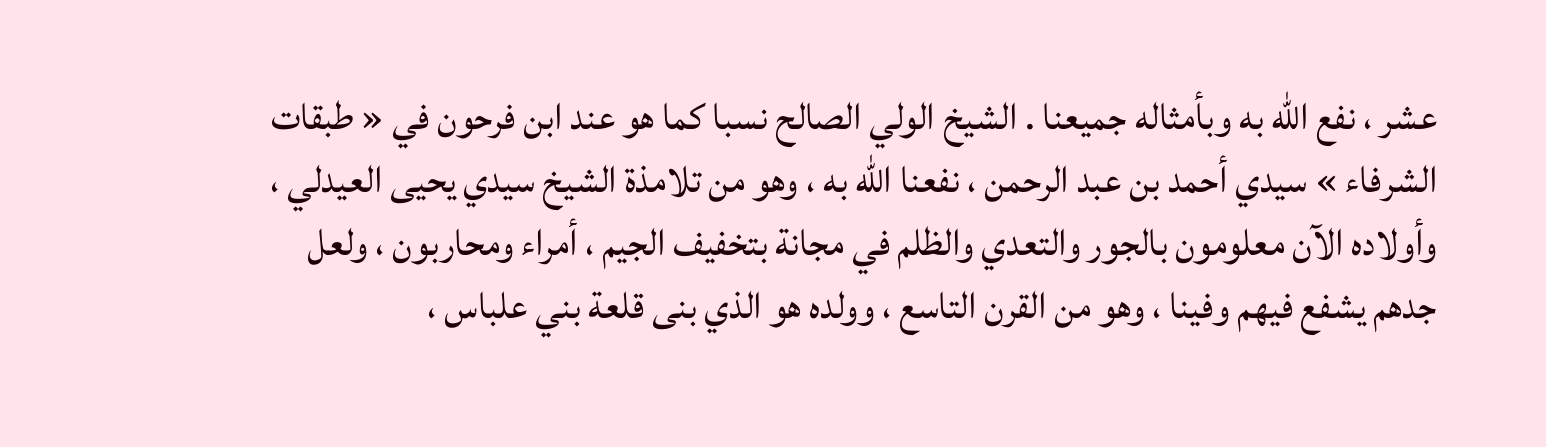عشر ، نفع اللّه به وبأمثاله جميعنا . الشيخ الولي الصالح نسبا كما هو عند ابن فرحون في « طبقات الشرفاء » سيدي أحمد بن عبد الرحمن ، نفعنا اللّه به ، وهو من تلامذة الشيخ سيدي يحيى العيدلي ، وأولاده الآن معلومون بالجور والتعدي والظلم في مجانة بتخفيف الجيم ، أمراء ومحاربون ، ولعل جدهم يشفع فيهم وفينا ، وهو من القرن التاسع ، وولده هو الذي بنى قلعة بني علباس ،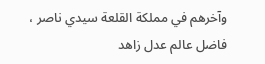وآخرهم في مملكة القلعة سيدي ناصر ، فاضل عالم عدل زاهد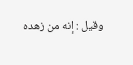وقيل : إنه من زهده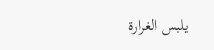يلبس الغرارة